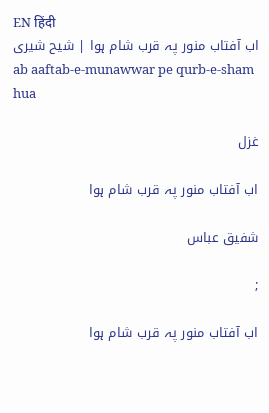EN हिंदी
اب آفتاب منور پہ قرب شام ہوا | شیح شیری
ab aaftab-e-munawwar pe qurb-e-sham hua

غزل

اب آفتاب منور پہ قرب شام ہوا

شفیق عباس

;

اب آفتاب منور پہ قرب شام ہوا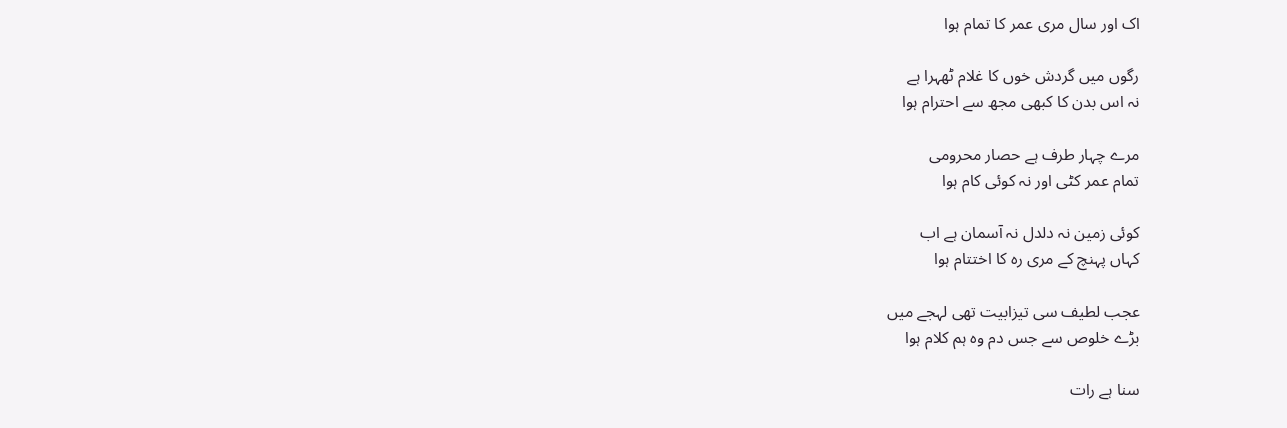اک اور سال مری عمر کا تمام ہوا

رگوں میں گردش خوں کا غلام ٹھہرا ہے
نہ اس بدن کا کبھی مجھ سے احترام ہوا

مرے چہار طرف ہے حصار محرومی
تمام عمر کٹی اور نہ کوئی کام ہوا

کوئی زمین نہ دلدل نہ آسمان ہے اب
کہاں پہنچ کے مری رہ کا اختتام ہوا

عجب لطیف سی تیزابیت تھی لہجے میں
بڑے خلوص سے جس دم وہ ہم کلام ہوا

سنا ہے رات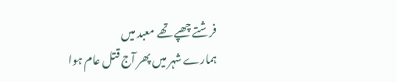فرشتے چھپے تھے معبد میں
ہمارے شہر میں پھر آج قتل عام ہوا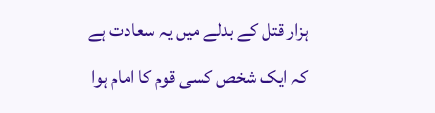ہزار قتل کے بدلے میں یہ سعادت ہے
کہ ایک شخص کسی قوم کا امام ہوا